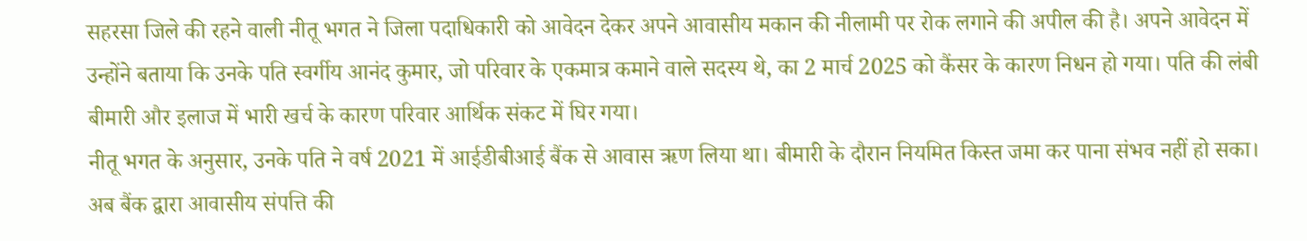सहरसा जिले की रहने वाली नीतू भगत ने जिला पदाधिकारी को आवेदन देकर अपने आवासीय मकान की नीलामी पर रोक लगाने की अपील की है। अपने आवेदन में उन्होंने बताया कि उनके पति स्वर्गीय आनंद कुमार, जो परिवार के एकमात्र कमाने वाले सदस्य थे, का 2 मार्च 2025 को कैंसर के कारण निधन हो गया। पति की लंबी बीमारी और इलाज में भारी खर्च के कारण परिवार आर्थिक संकट में घिर गया।
नीतू भगत के अनुसार, उनके पति ने वर्ष 2021 में आईडीबीआई बैंक से आवास ऋण लिया था। बीमारी के दौरान नियमित किस्त जमा कर पाना संभव नहीं हो सका। अब बैंक द्वारा आवासीय संपत्ति की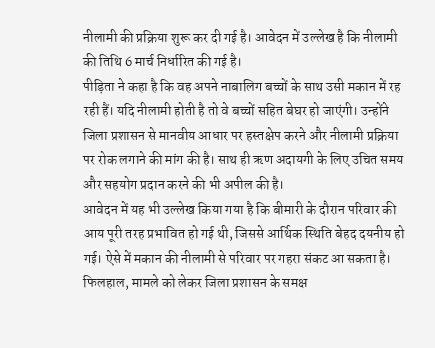नीलामी की प्रक्रिया शुरू कर दी गई है। आवेदन में उल्लेख है कि नीलामी की तिथि 6 मार्च निर्धारित की गई है।
पीड़िता ने कहा है कि वह अपने नाबालिग बच्चों के साथ उसी मकान में रह रही हैं। यदि नीलामी होती है तो वे बच्चों सहित बेघर हो जाएंगी। उन्होंने जिला प्रशासन से मानवीय आधार पर हस्तक्षेप करने और नीलामी प्रक्रिया पर रोक लगाने की मांग की है। साथ ही ऋण अदायगी के लिए उचित समय और सहयोग प्रदान करने की भी अपील की है।
आवेदन में यह भी उल्लेख किया गया है कि बीमारी के दौरान परिवार की आय पूरी तरह प्रभावित हो गई थी, जिससे आर्थिक स्थिति बेहद दयनीय हो गई। ऐसे में मकान की नीलामी से परिवार पर गहरा संकट आ सकता है।
फिलहाल, मामले को लेकर जिला प्रशासन के समक्ष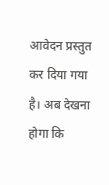आवेदन प्रस्तुत कर दिया गया है। अब देखना होगा कि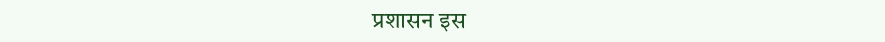प्रशासन इस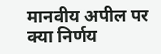मानवीय अपील पर क्या निर्णय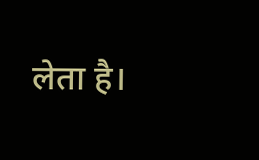लेता है।